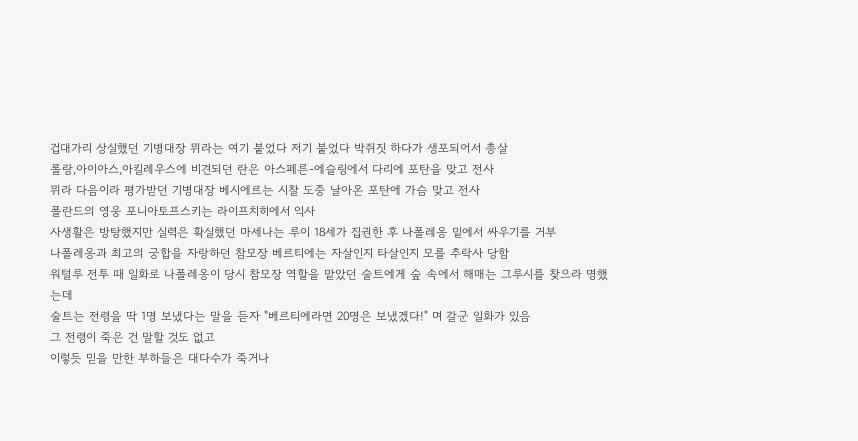겁대가리 상실했던 기병대장 뮈라는 여기 붙었다 저기 붙었다 박쥐짓 하다가 생포되어서 총살
롤랑,아이아스,아킬레우스에 비견되던 란은 아스페른-에슬링에서 다리에 포탄을 맞고 전사
뮈라 다음이라 평가받던 기병대장 베시에르는 시찰 도중 날아온 포탄에 가슴 맞고 전사
폴란드의 영웅 포니아토프스키는 라이프치히에서 익사
사생활은 방탕했지만 실력은 확실했던 마세나는 루이 18세가 집권한 후 나폴레옹 밑에서 싸우기를 거부
나폴레옹과 최고의 궁합을 자랑하던 참모장 베르티에는 자살인지 타살인지 모를 추락사 당함
워털루 전투 때 일화로 나폴레옹이 당시 참모장 역할을 맡았던 술트에게 숲 속에서 해매는 그루시를 찾으라 명했는데
술트는 전령을 딱 1명 보냈다는 말을 듣자 "베르티에라면 20명은 보냈겠다!" 며 갈군 일화가 있음
그 전령이 죽은 건 말할 것도 없고
이렇듯 믿을 만한 부하들은 대다수가 죽거나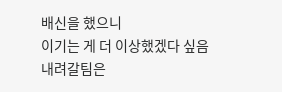배신을 했으니
이기는 게 더 이상했겠다 싶음
내려갈팀은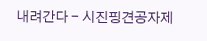내려간다 - 시진핑견공자제